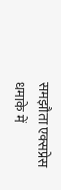समझौता एक्सप्रेस धमाके में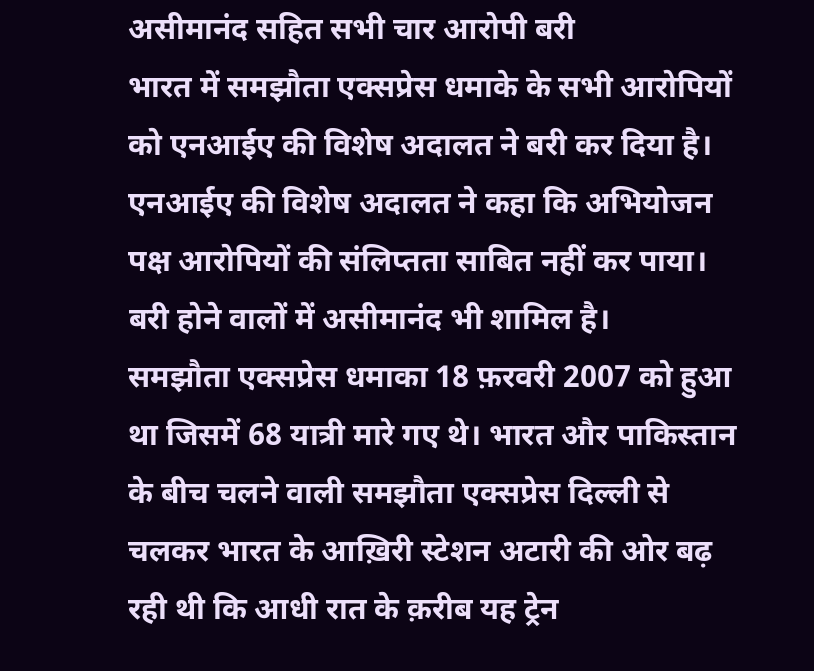असीमानंद सहित सभी चार आरोपी बरी
भारत में समझौता एक्सप्रेस धमाके के सभी आरोपियों को एनआईए की विशेष अदालत ने बरी कर दिया है।
एनआईए की विशेष अदालत ने कहा कि अभियोजन पक्ष आरोपियों की संलिप्तता साबित नहीं कर पाया। बरी होने वालों में असीमानंद भी शामिल है।
समझौता एक्सप्रेस धमाका 18 फ़रवरी 2007 को हुआ था जिसमें 68 यात्री मारे गए थे। भारत और पाकिस्तान के बीच चलने वाली समझौता एक्सप्रेस दिल्ली से चलकर भारत के आख़िरी स्टेशन अटारी की ओर बढ़ रही थी कि आधी रात के क़रीब यह ट्रेन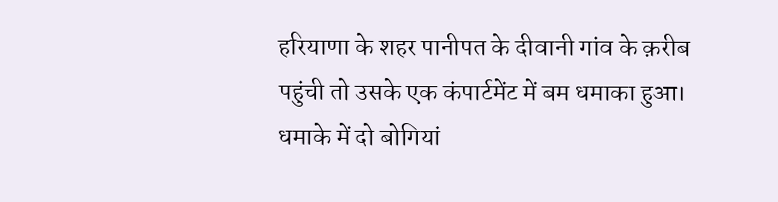हरियाणा के शहर पानीपत के दीवानी गांव के क़रीब पहुंची तो उसके एक कंपार्टमेंट में बम धमाका हुआ। धमाके में दो बोगियां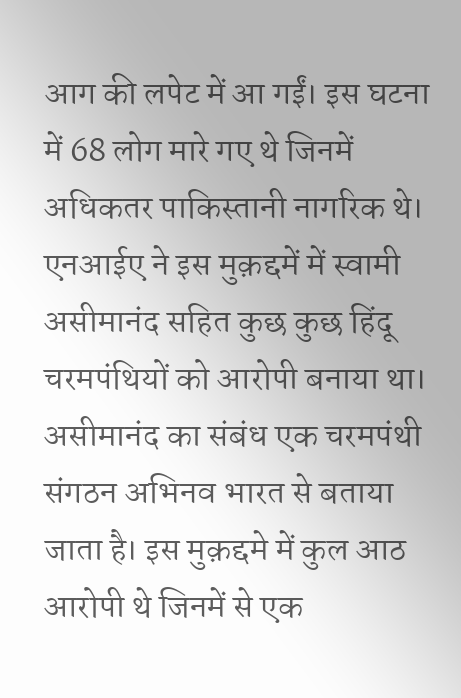आग की लपेट में आ गईं। इस घटना में 68 लोग मारे गए थे जिनमें अधिकतर पाकिस्तानी नागरिक थे।
एनआईए ने इस मुक़द्दमें में स्वामी असीमानंद सहित कुछ कुछ हिंदू चरमपंथियों को आरोपी बनाया था। असीमानंद का संबंध एक चरमपंथी संगठन अभिनव भारत से बताया जाता है। इस मुक़द्दमे में कुल आठ आरोपी थे जिनमें से एक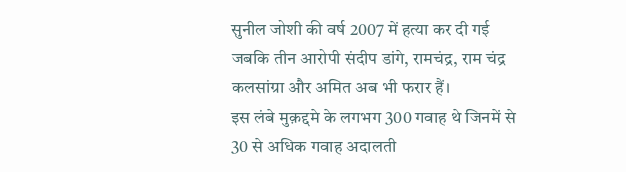सुनील जोशी की वर्ष 2007 में हत्या कर दी गई जबकि तीन आरोपी संदीप डांगे, रामचंद्र, राम चंद्र कलसांग्रा और अमित अब भी फरार हैं।
इस लंबे मुक़द्दमे के लगभग 300 गवाह थे जिनमें से 30 से अधिक गवाह अदालती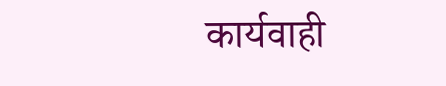कार्यवाही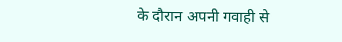के दौरान अपनी गवाही से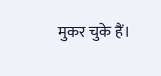मुकर चुके हैं।